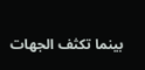بينما تكثف الجهات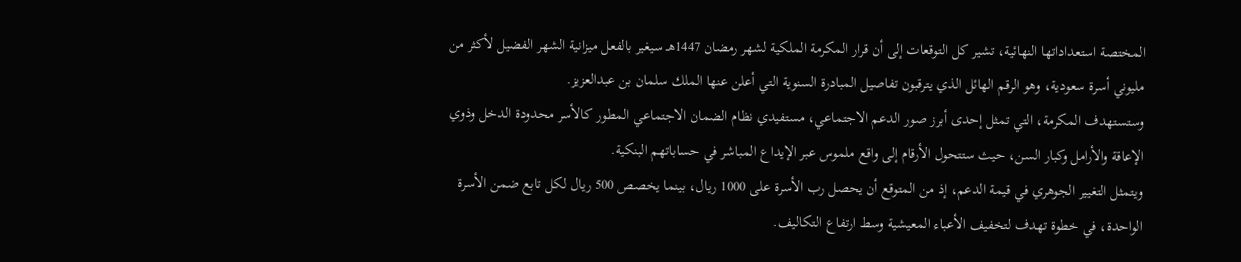المختصة استعداداتها النهائية، تشير كل التوقعات إلى أن قرار المكرمة الملكية لشهر رمضان 1447هـ سيغير بالفعل ميزانية الشهر الفضيل لأكثر من مليوني أسرة سعودية، وهو الرقم الهائل الذي يترقبون تفاصيل المبادرة السنوية التي أعلن عنها الملك سلمان بن عبدالعزيز.
وستستهدف المكرمة، التي تمثل إحدى أبرز صور الدعم الاجتماعي، مستفيدي نظام الضمان الاجتماعي المطور كالأسر محدودة الدخل وذوي الإعاقة والأرامل وكبار السن، حيث ستتحول الأرقام إلى واقع ملموس عبر الإيداع المباشر في حساباتهم البنكية.
ويتمثل التغيير الجوهري في قيمة الدعم، إذ من المتوقع أن يحصل رب الأسرة على 1000 ريال، بينما يخصص 500 ريال لكل تابع ضمن الأسرة الواحدة، في خطوة تهدف لتخفيف الأعباء المعيشية وسط ارتفاع التكاليف.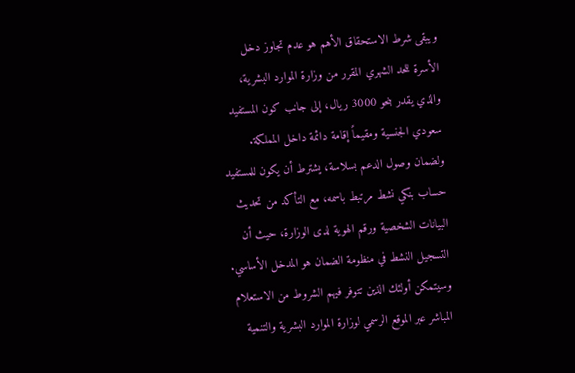ويبقى شرط الاستحقاق الأهم هو عدم تجاوز دخل الأسرة للحد الشهري المقرر من وزارة الموارد البشرية، والذي يقدر بنحو 3000 ريال، إلى جانب كون المستفيد سعودي الجنسية ومقيماً إقامة دائمة داخل المملكة.
ولضمان وصول الدعم بسلاسة، يشترط أن يكون للمستفيد حساب بنكي نشط مرتبط باسمه، مع التأكد من تحديث البيانات الشخصية ورقم الهوية لدى الوزارة، حيث أن التسجيل النشط في منظومة الضمان هو المدخل الأساسي.
وسيتمكن أولئك الذين تتوفر فيهم الشروط من الاستعلام المباشر عبر الموقع الرسمي لوزارة الموارد البشرية والتنمية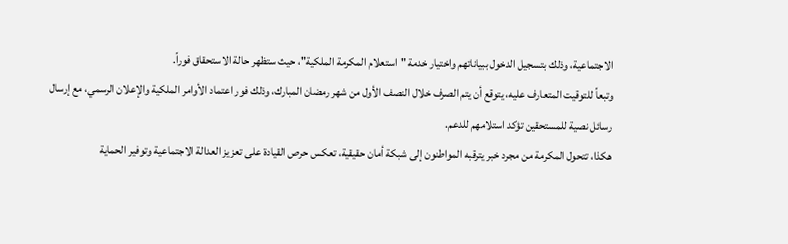الاجتماعية، وذلك بتسجيل الدخول ببياناتهم واختيار خدمة "استعلام المكرمة الملكية"، حيث ستظهر حالة الاستحقاق فوراً.
وتبعاً للتوقيت المتعارف عليه، يتوقع أن يتم الصرف خلال النصف الأول من شهر رمضان المبارك، وذلك فور اعتماد الأوامر الملكية والإعلان الرسمي، مع إرسال رسائل نصية للمستحقين تؤكد استلامهم للدعم.
هكذا، تتحول المكرمة من مجرد خبر يترقبه المواطنون إلى شبكة أمان حقيقية، تعكس حرص القيادة على تعزيز العدالة الاجتماعية وتوفير الحماية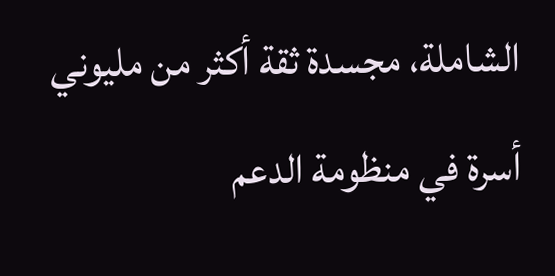الشاملة، مجسدة ثقة أكثر من مليوني أسرة في منظومة الدعم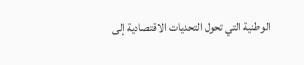الوطنية التي تحول التحديات الاقتصادية إلى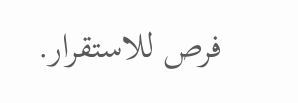فرص للاستقرار.